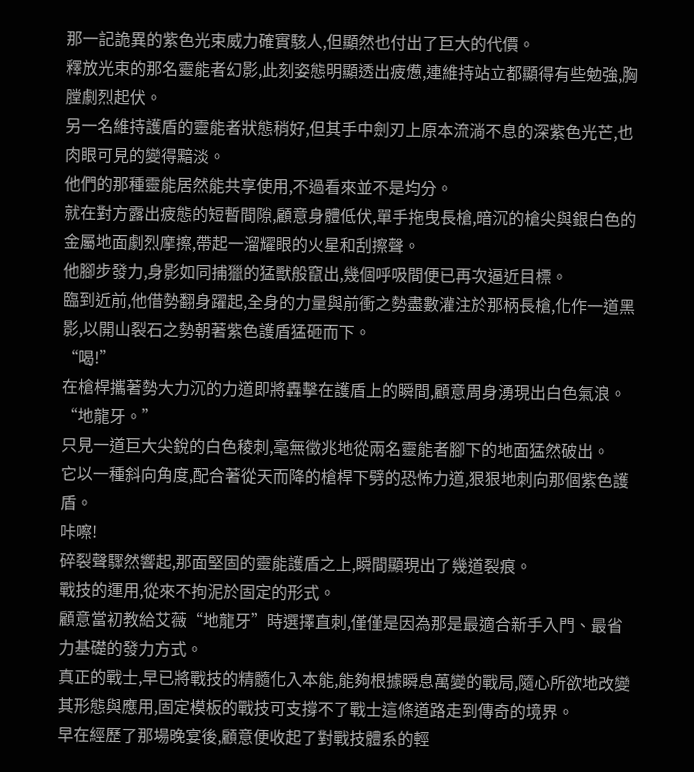那一記詭異的紫色光束威力確實駭人,但顯然也付出了巨大的代價。
釋放光束的那名靈能者幻影,此刻姿態明顯透出疲憊,連維持站立都顯得有些勉強,胸膛劇烈起伏。
另一名維持護盾的靈能者狀態稍好,但其手中劍刃上原本流淌不息的深紫色光芒,也肉眼可見的變得黯淡。
他們的那種靈能居然能共享使用,不過看來並不是均分。
就在對方露出疲態的短暫間隙,顧意身體低伏,單手拖曳長槍,暗沉的槍尖與銀白色的金屬地面劇烈摩擦,帶起一溜耀眼的火星和刮擦聲。
他腳步發力,身影如同捕獵的猛獸般竄出,幾個呼吸間便已再次逼近目標。
臨到近前,他借勢翻身躍起,全身的力量與前衝之勢盡數灌注於那柄長槍,化作一道黑影,以開山裂石之勢朝著紫色護盾猛砸而下。
“喝!”
在槍桿攜著勢大力沉的力道即將轟擊在護盾上的瞬間,顧意周身湧現出白色氣浪。
“地龍牙。”
只見一道巨大尖銳的白色稜刺,毫無徵兆地從兩名靈能者腳下的地面猛然破出。
它以一種斜向角度,配合著從天而降的槍桿下劈的恐怖力道,狠狠地刺向那個紫色護盾。
咔嚓!
碎裂聲驟然響起,那面堅固的靈能護盾之上,瞬間顯現出了幾道裂痕。
戰技的運用,從來不拘泥於固定的形式。
顧意當初教給艾薇“地龍牙”時選擇直刺,僅僅是因為那是最適合新手入門、最省力基礎的發力方式。
真正的戰士,早已將戰技的精髓化入本能,能夠根據瞬息萬變的戰局,隨心所欲地改變其形態與應用,固定模板的戰技可支撐不了戰士這條道路走到傳奇的境界。
早在經歷了那場晚宴後,顧意便收起了對戰技體系的輕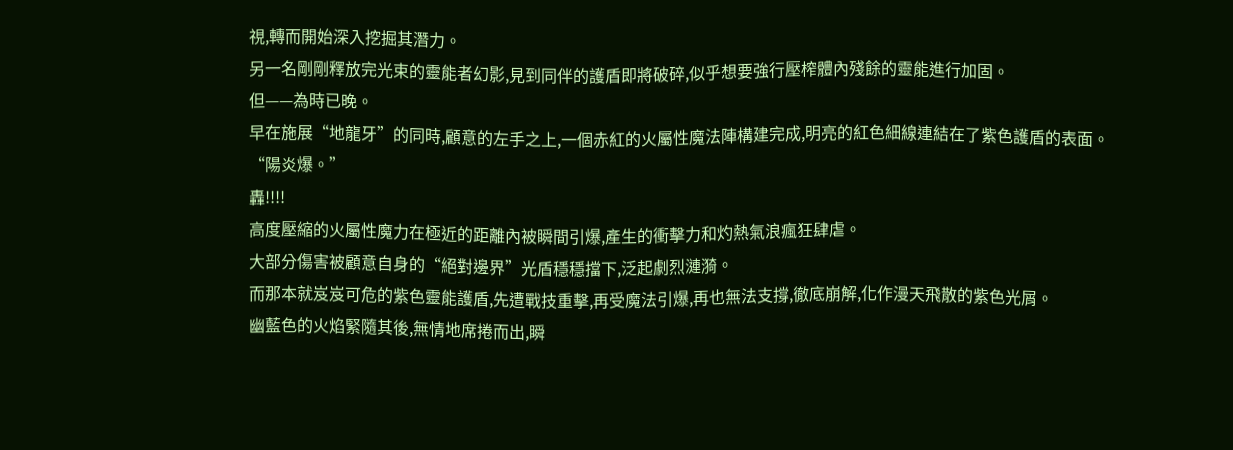視,轉而開始深入挖掘其潛力。
另一名剛剛釋放完光束的靈能者幻影,見到同伴的護盾即將破碎,似乎想要強行壓榨體內殘餘的靈能進行加固。
但——為時已晚。
早在施展“地龍牙”的同時,顧意的左手之上,一個赤紅的火屬性魔法陣構建完成,明亮的紅色細線連結在了紫色護盾的表面。
“陽炎爆。”
轟!!!!
高度壓縮的火屬性魔力在極近的距離內被瞬間引爆,產生的衝擊力和灼熱氣浪瘋狂肆虐。
大部分傷害被顧意自身的“絕對邊界”光盾穩穩擋下,泛起劇烈漣漪。
而那本就岌岌可危的紫色靈能護盾,先遭戰技重擊,再受魔法引爆,再也無法支撐,徹底崩解,化作漫天飛散的紫色光屑。
幽藍色的火焰緊隨其後,無情地席捲而出,瞬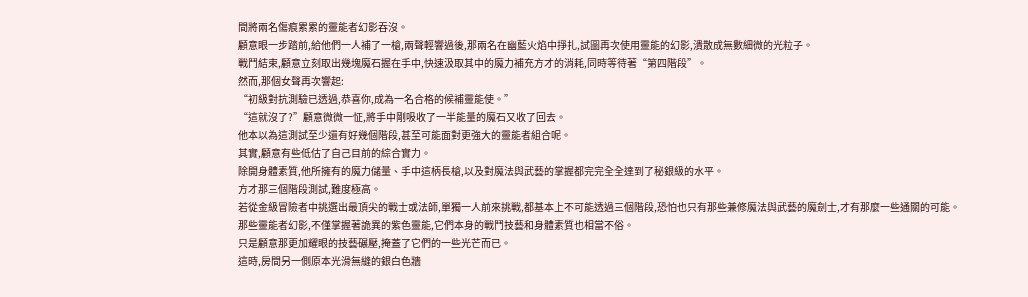間將兩名傷痕累累的靈能者幻影吞沒。
顧意眼一步踏前,給他們一人補了一槍,兩聲輕響過後,那兩名在幽藍火焰中掙扎,試圖再次使用靈能的幻影,潰散成無數細微的光粒子。
戰鬥結束,顧意立刻取出幾塊魔石握在手中,快速汲取其中的魔力補充方才的消耗,同時等待著“第四階段”。
然而,那個女聲再次響起:
“初級對抗測驗已透過,恭喜你,成為一名合格的候補靈能使。”
“這就沒了?”顧意微微一怔,將手中剛吸收了一半能量的魔石又收了回去。
他本以為這測試至少還有好幾個階段,甚至可能面對更強大的靈能者組合呢。
其實,顧意有些低估了自己目前的綜合實力。
除開身體素質,他所擁有的魔力儲量、手中這柄長槍,以及對魔法與武藝的掌握都完完全全達到了秘銀級的水平。
方才那三個階段測試,難度極高。
若從金級冒險者中挑選出最頂尖的戰士或法師,單獨一人前來挑戰,都基本上不可能透過三個階段,恐怕也只有那些兼修魔法與武藝的魔劍士,才有那麼一些通關的可能。
那些靈能者幻影,不僅掌握著詭異的紫色靈能,它們本身的戰鬥技藝和身體素質也相當不俗。
只是顧意那更加耀眼的技藝碾壓,掩蓋了它們的一些光芒而已。
這時,房間另一側原本光滑無縫的銀白色牆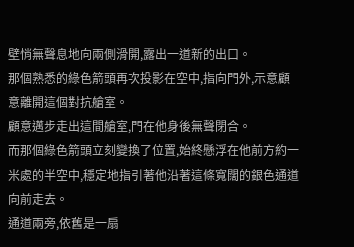壁悄無聲息地向兩側滑開,露出一道新的出口。
那個熟悉的綠色箭頭再次投影在空中,指向門外,示意顧意離開這個對抗艙室。
顧意邁步走出這間艙室,門在他身後無聲閉合。
而那個綠色箭頭立刻變換了位置,始終懸浮在他前方約一米處的半空中,穩定地指引著他沿著這條寬闊的銀色通道向前走去。
通道兩旁,依舊是一扇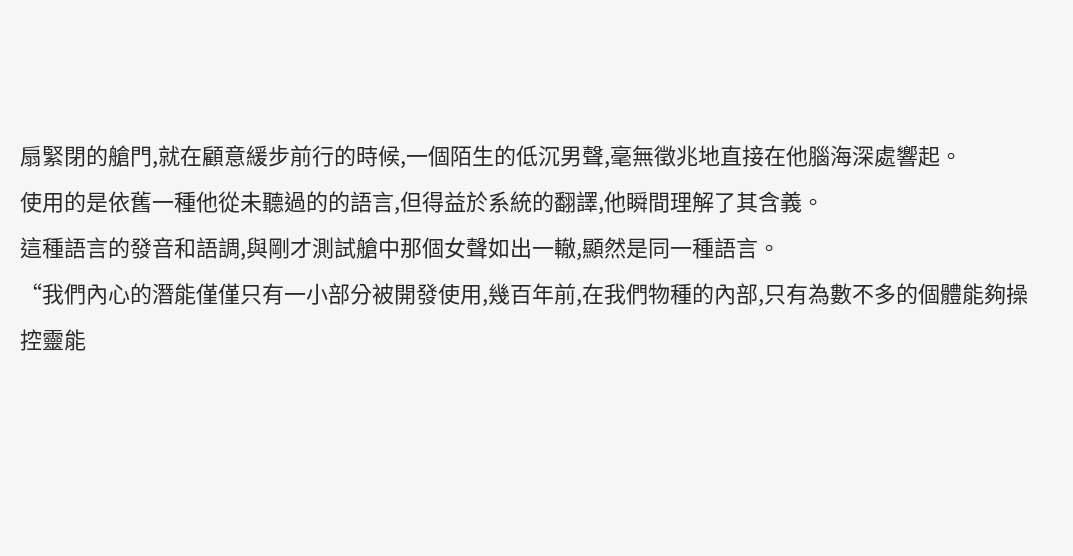扇緊閉的艙門,就在顧意緩步前行的時候,一個陌生的低沉男聲,毫無徵兆地直接在他腦海深處響起。
使用的是依舊一種他從未聽過的的語言,但得益於系統的翻譯,他瞬間理解了其含義。
這種語言的發音和語調,與剛才測試艙中那個女聲如出一轍,顯然是同一種語言。
“我們內心的潛能僅僅只有一小部分被開發使用,幾百年前,在我們物種的內部,只有為數不多的個體能夠操控靈能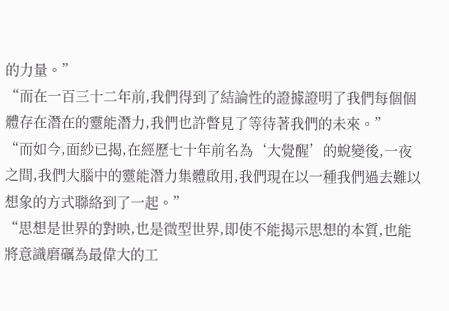的力量。”
“而在一百三十二年前,我們得到了結論性的證據證明了我們每個個體存在潛在的靈能潛力,我們也許瞥見了等待著我們的未來。”
“而如今,面紗已揭,在經歷七十年前名為‘大覺醒’的蛻變後,一夜之間,我們大腦中的靈能潛力集體啟用,我們現在以一種我們過去難以想象的方式聯絡到了一起。”
“思想是世界的對映,也是微型世界,即使不能揭示思想的本質,也能將意識磨礪為最偉大的工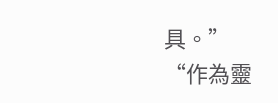具。”
“作為靈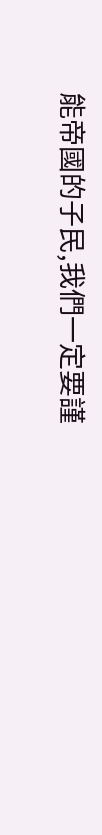能帝國的子民,我們一定要謹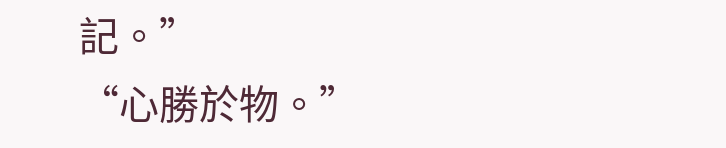記。”
“心勝於物。”